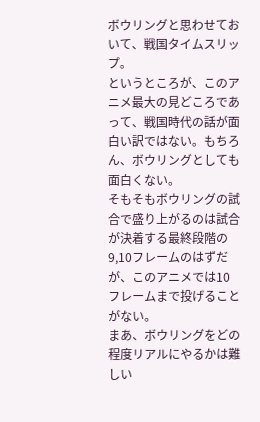ボウリングと思わせておいて、戦国タイムスリップ。
というところが、このアニメ最大の見どころであって、戦国時代の話が面白い訳ではない。もちろん、ボウリングとしても面白くない。
そもそもボウリングの試合で盛り上がるのは試合が決着する最終段階の9,10フレームのはずだが、このアニメでは10フレームまで投げることがない。
まあ、ボウリングをどの程度リアルにやるかは難しい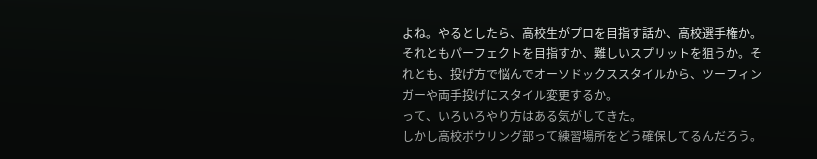よね。やるとしたら、高校生がプロを目指す話か、高校選手権か。それともパーフェクトを目指すか、難しいスプリットを狙うか。それとも、投げ方で悩んでオーソドックススタイルから、ツーフィンガーや両手投げにスタイル変更するか。
って、いろいろやり方はある気がしてきた。
しかし高校ボウリング部って練習場所をどう確保してるんだろう。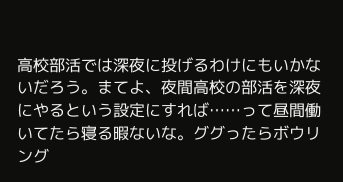高校部活では深夜に投げるわけにもいかないだろう。まてよ、夜間高校の部活を深夜にやるという設定にすれば……って昼間働いてたら寝る暇ないな。ググったらボウリング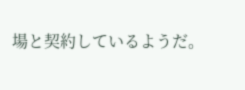場と契約しているようだ。